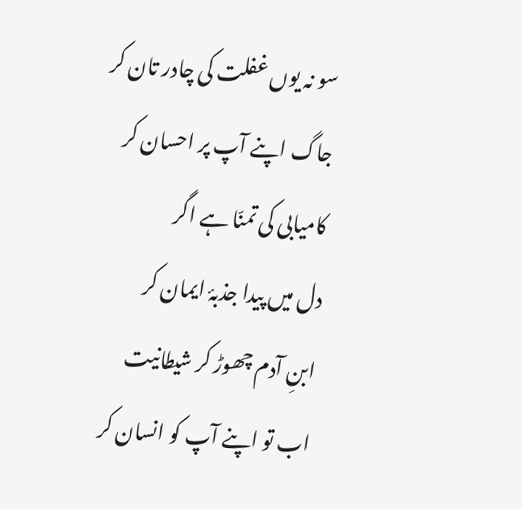سو نہ یوں غفلت کی چادر تان کر
جاگ اپنے آپ پر احسان کر
کامیابی کی تمنّا ہے اگر
دل میں پیدا جذبۂ ایمان کر
ابنِ آدم چھوڑ کر شیطانیت
اب تو اپنے آپ کو انسان کر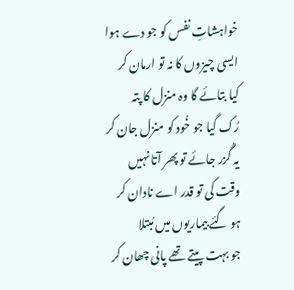خواہشاتِ نفس کو جو دے ہوا
ایسی چیزوں کا نہ تو ارمان کر
کیا بتائے گا وہ منزل کا پتہ
رُک گیا جو خُود کو منزل جان کر
یہ گُزر جائے تو پھر آتا نہیں
وقت کی تو قدر اے نادان کر
ہو گئے بیماریوں میں مُبتلا
جو بہت پیتے تھے پانی چھان کر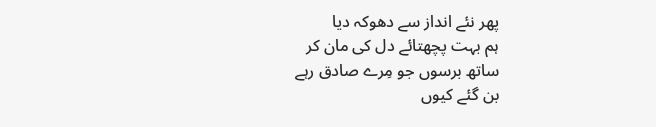پھر نئے انداز سے دھوکہ دیا
ہم بہت پچھتائے دل کی مان کر
ساتھ برسوں جو مِرے صادق رہے
بن گئے کیوں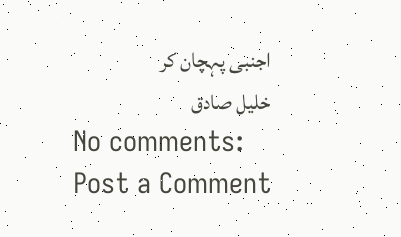اجنبی پہچان کر
خلیل صادق
No comments:
Post a Comment